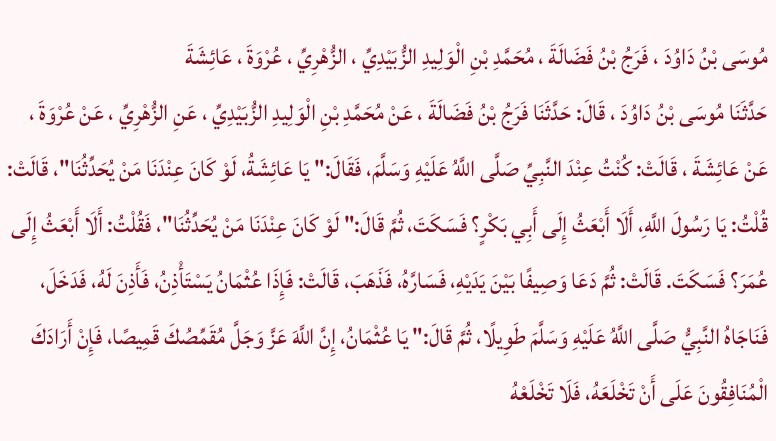مُوسَى بْنُ دَاوُدَ ، فَرَجُ بْنُ فَضَالَةَ ، مُحَمَّدِ بْنِ الْوَلِيدِ الزُّبَيْدِيِّ ، الزُّهْرِيِّ ، عُرْوَةَ ، عَائِشَةَ
حَدَّثَنَا مُوسَى بْنُ دَاوُدَ ، قَالَ: حَدَّثَنَا فَرَجُ بْنُ فَضَالَةَ ، عَنْ مُحَمَّدِ بْنِ الْوَلِيدِ الزُّبَيْدِيِّ ، عَنِ الزُّهْرِيِّ ، عَنْ عُرْوَةَ ، عَنْ عَائِشَةَ ، قَالَتْ: كُنْتُ عِنْدَ النَّبِيِّ صَلَّى اللَّهُ عَلَيْهِ وَسَلَّمَ، فَقَالَ:" يَا عَائِشَةُ، لَوْ كَانَ عِنْدَنَا مَنْ يُحَدِّثُنَا"، قَالَتْ: قُلْتُ: يَا رَسُولَ اللَّهِ، أَلَا أَبْعَثُ إِلَى أَبِي بَكْرٍ؟ فَسَكَتَ، ثُمَّ قَالَ:" لَوْ كَانَ عِنْدَنَا مَنْ يُحَدِّثُنَا"، فَقُلْتُ: أَلَا أَبْعَثُ إِلَى عُمَرَ؟ فَسَكَتَ. قَالَتْ: ثُمَّ دَعَا وَصِيفًا بَيْنَ يَدَيْهِ، فَسَارَّهُ، فَذَهَبَ، قَالَتْ: فَإِذَا عُثْمَانُ يَسْتَأْذِنُ، فَأَذِنَ لَهُ، فَدَخَلَ، فَنَاجَاهُ النَّبِيُّ صَلَّى اللَّهُ عَلَيْهِ وَسَلَّمَ طَوِيلًا، ثُمَّ قَالَ:" يَا عُثْمَانُ، إِنَّ اللَّهَ عَزَّ وَجَلَّ مُقَمِّصُكَ قَمِيصًا، فَإِنْ أَرَادَكَ الْمُنَافِقُونَ عَلَى أَنْ تَخْلَعَهُ، فَلَا تَخْلَعْهُ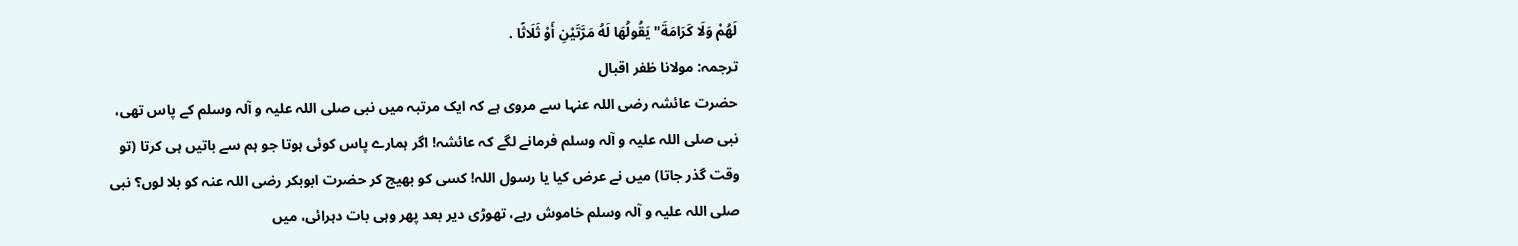لَهُمْ وَلَا كَرَامَةَ" يَقُولُهَا لَهُ مَرَّتَيْنِ أَوْ ثَلَاثًا .
ترجمہ: مولانا ظفر اقبال
حضرت عائشہ رضی اللہ عنہا سے مروی ہے کہ ایک مرتبہ میں نبی صلی اللہ علیہ و آلہ وسلم کے پاس تھی، نبی صلی اللہ علیہ و آلہ وسلم فرمانے لگے کہ عائشہ! اگر ہمارے پاس کوئی ہوتا جو ہم سے باتیں ہی کرتا (تو وقت گذر جاتا) میں نے عرض کیا یا رسول اللہ! کسی کو بھیج کر حضرت ابوبکر رضی اللہ عنہ کو بلا لوں؟ نبی صلی اللہ علیہ و آلہ وسلم خاموش رہے، تھوڑی دیر بعد پھر وہی بات دہرائی، میں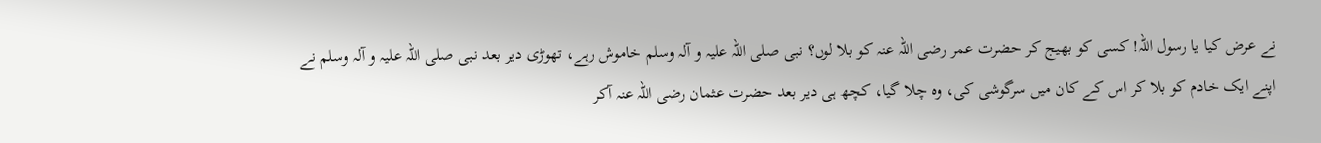نے عرض کیا یا رسول اللہ! کسی کو بھیج کر حضرت عمر رضی اللہ عنہ کو بلا لوں؟ نبی صلی اللہ علیہ و آلہ وسلم خاموش رہے، تھوڑی دیر بعد نبی صلی اللہ علیہ و آلہ وسلم نے اپنے ایک خادم کو بلا کر اس کے کان میں سرگوشی کی، وہ چلا گیا، کچھ ہی دیر بعد حضرت عثمان رضی اللہ عنہ آکر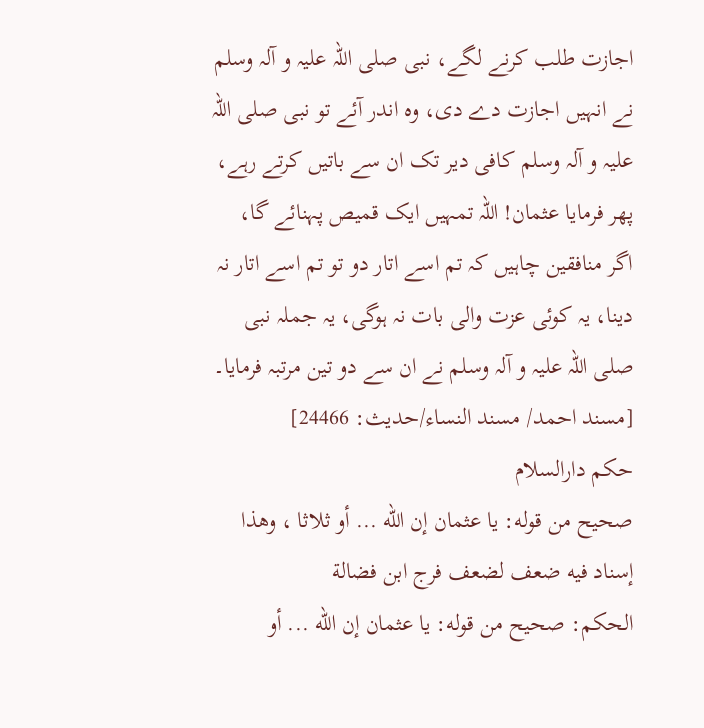اجازت طلب کرنے لگے، نبی صلی اللہ علیہ و آلہ وسلم نے انہیں اجازت دے دی، وہ اندر آئے تو نبی صلی اللہ علیہ و آلہ وسلم کافی دیر تک ان سے باتیں کرتے رہے، پھر فرمایا عثمان! اللہ تمہیں ایک قمیص پہنائے گا، اگر منافقین چاہیں کہ تم اسے اتار دو تو تم اسے اتار نہ دینا، یہ کوئی عزت والی بات نہ ہوگی، یہ جملہ نبی صلی اللہ علیہ و آلہ وسلم نے ان سے دو تین مرتبہ فرمایا۔ [مسند احمد/ مسند النساء/حدیث: 24466]
حکم دارالسلام
صحيح من قوله: يا عثمان إن الله ... أو ثلاثا ، وهذا إسناد فيه ضعف لضعف فرج ابن فضالة
الحكم: صحيح من قوله: يا عثمان إن الله ... أو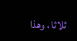ثلاثا ، وهذا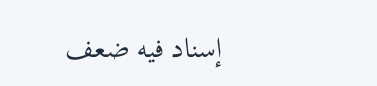إسناد فيه ضعف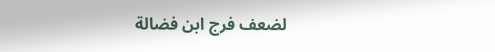لضعف فرج ابن فضالة